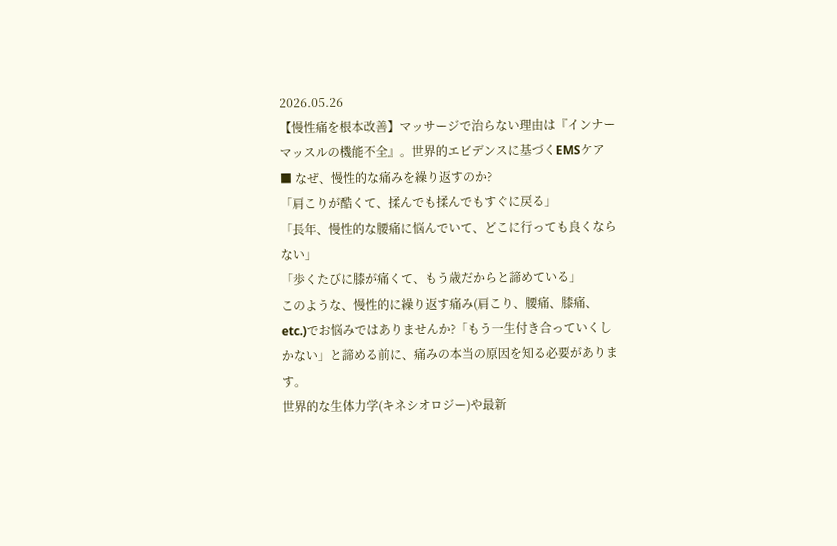2026.05.26
【慢性痛を根本改善】マッサージで治らない理由は『インナーマッスルの機能不全』。世界的エビデンスに基づくEMSケア
■ なぜ、慢性的な痛みを繰り返すのか?
「肩こりが酷くて、揉んでも揉んでもすぐに戻る」
「長年、慢性的な腰痛に悩んでいて、どこに行っても良くならない」
「歩くたびに膝が痛くて、もう歳だからと諦めている」
このような、慢性的に繰り返す痛み(肩こり、腰痛、膝痛、etc.)でお悩みではありませんか?「もう一生付き合っていくしかない」と諦める前に、痛みの本当の原因を知る必要があります。
世界的な生体力学(キネシオロジー)や最新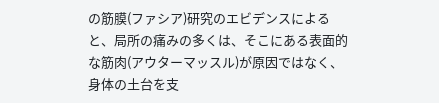の筋膜(ファシア)研究のエビデンスによると、局所の痛みの多くは、そこにある表面的な筋肉(アウターマッスル)が原因ではなく、身体の土台を支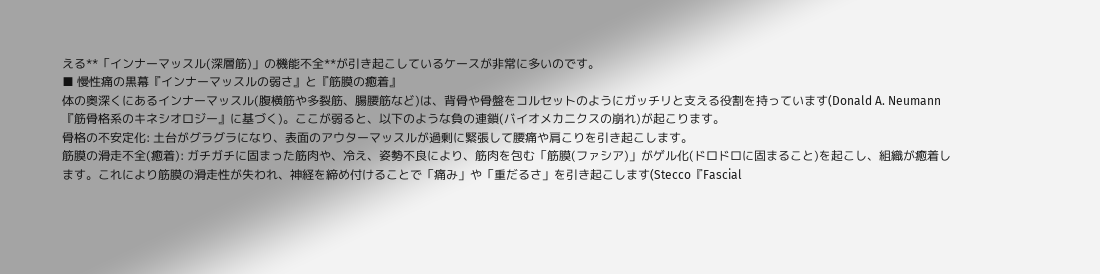える**「インナーマッスル(深層筋)」の機能不全**が引き起こしているケースが非常に多いのです。
■ 慢性痛の黒幕『インナーマッスルの弱さ』と『筋膜の癒着』
体の奥深くにあるインナーマッスル(腹横筋や多裂筋、腸腰筋など)は、背骨や骨盤をコルセットのようにガッチリと支える役割を持っています(Donald A. Neumann『筋骨格系のキネシオロジー』に基づく)。ここが弱ると、以下のような負の連鎖(バイオメカニクスの崩れ)が起こります。
骨格の不安定化: 土台がグラグラになり、表面のアウターマッスルが過剰に緊張して腰痛や肩こりを引き起こします。
筋膜の滑走不全(癒着): ガチガチに固まった筋肉や、冷え、姿勢不良により、筋肉を包む「筋膜(ファシア)」がゲル化(ドロドロに固まること)を起こし、組織が癒着します。これにより筋膜の滑走性が失われ、神経を締め付けることで「痛み」や「重だるさ」を引き起こします(Stecco『Fascial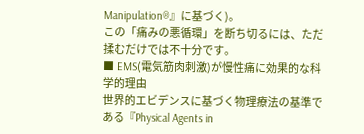Manipulation®』に基づく)。
この「痛みの悪循環」を断ち切るには、ただ揉むだけでは不十分です。
■ EMS(電気筋肉刺激)が慢性痛に効果的な科学的理由
世界的エビデンスに基づく物理療法の基準である『Physical Agents in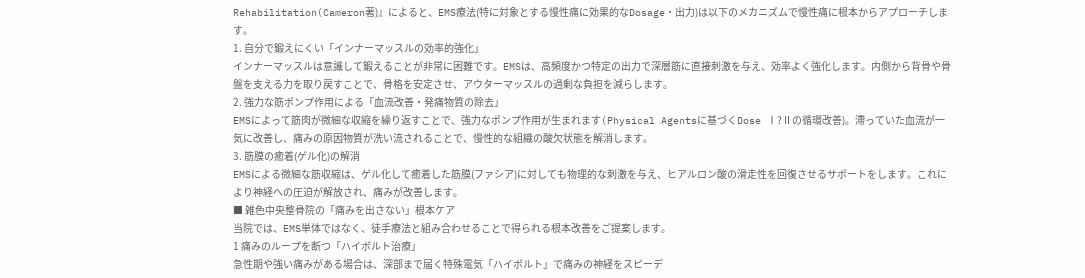Rehabilitation(Cameron著)』によると、EMS療法(特に対象とする慢性痛に効果的なDosage・出力)は以下のメカニズムで慢性痛に根本からアプローチします。
1. 自分で鍛えにくい「インナーマッスルの効率的強化」
インナーマッスルは意識して鍛えることが非常に困難です。EMSは、高頻度かつ特定の出力で深層筋に直接刺激を与え、効率よく強化します。内側から背骨や骨盤を支える力を取り戻すことで、骨格を安定させ、アウターマッスルの過剰な負担を減らします。
2. 強力な筋ポンプ作用による「血流改善・発痛物質の除去」
EMSによって筋肉が微細な収縮を繰り返すことで、強力なポンプ作用が生まれます(Physical Agentsに基づくDose Ⅰ?Ⅱの循環改善)。滯っていた血流が一気に改善し、痛みの原因物質が洗い流されることで、慢性的な組織の酸欠状態を解消します。
3. 筋膜の癒着(ゲル化)の解消
EMSによる微細な筋収縮は、ゲル化して癒着した筋膜(ファシア)に対しても物理的な刺激を与え、ヒアルロン酸の滑走性を回復させるサポートをします。これにより神経への圧迫が解放され、痛みが改善します。
■ 雑色中央整骨院の「痛みを出さない」根本ケア
当院では、EMS単体ではなく、徒手療法と組み合わせることで得られる根本改善をご提案します。
1 痛みのループを断つ「ハイボルト治療」
急性期や強い痛みがある場合は、深部まで届く特殊電気「ハイボルト」で痛みの神経をスピーデ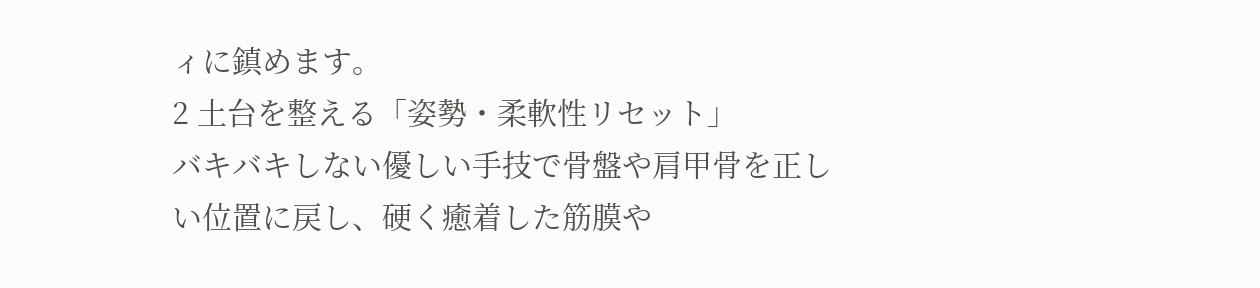ィに鎮めます。
2 土台を整える「姿勢・柔軟性リセット」
バキバキしない優しい手技で骨盤や肩甲骨を正しい位置に戻し、硬く癒着した筋膜や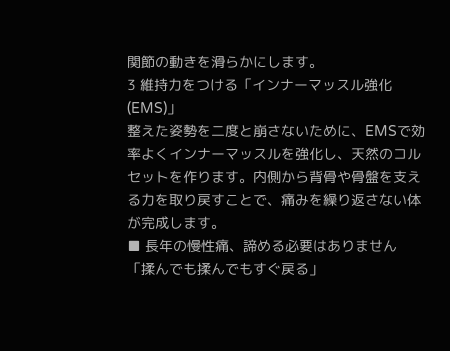関節の動きを滑らかにします。
3 維持力をつける「インナーマッスル強化(EMS)」
整えた姿勢を二度と崩さないために、EMSで効率よくインナーマッスルを強化し、天然のコルセットを作ります。内側から背骨や骨盤を支える力を取り戻すことで、痛みを繰り返さない体が完成します。
■ 長年の慢性痛、諦める必要はありません
「揉んでも揉んでもすぐ戻る」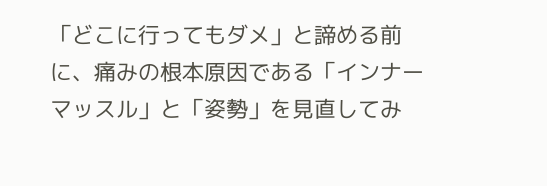「どこに行ってもダメ」と諦める前に、痛みの根本原因である「インナーマッスル」と「姿勢」を見直してみ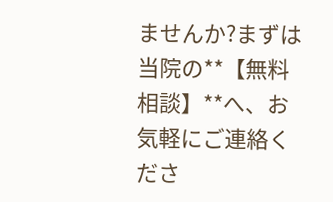ませんか?まずは当院の**【無料相談】**へ、お気軽にご連絡くださ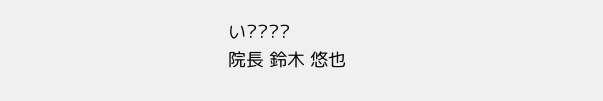い????
院長 鈴木 悠也